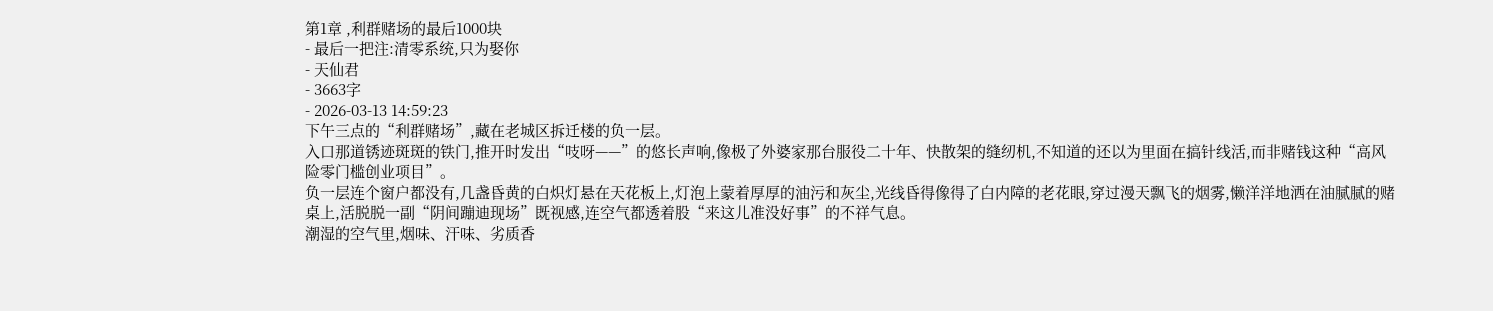第1章 ,利群赌场的最后1000块
- 最后一把注:清零系统,只为娶你
- 天仙君
- 3663字
- 2026-03-13 14:59:23
下午三点的“利群赌场”,藏在老城区拆迁楼的负一层。
入口那道锈迹斑斑的铁门,推开时发出“吱呀——”的悠长声响,像极了外婆家那台服役二十年、快散架的缝纫机,不知道的还以为里面在搞针线活,而非赌钱这种“高风险零门槛创业项目”。
负一层连个窗户都没有,几盏昏黄的白炽灯悬在天花板上,灯泡上蒙着厚厚的油污和灰尘,光线昏得像得了白内障的老花眼,穿过漫天飘飞的烟雾,懒洋洋地洒在油腻腻的赌桌上,活脱脱一副“阴间蹦迪现场”既视感,连空气都透着股“来这儿准没好事”的不祥气息。
潮湿的空气里,烟味、汗味、劣质香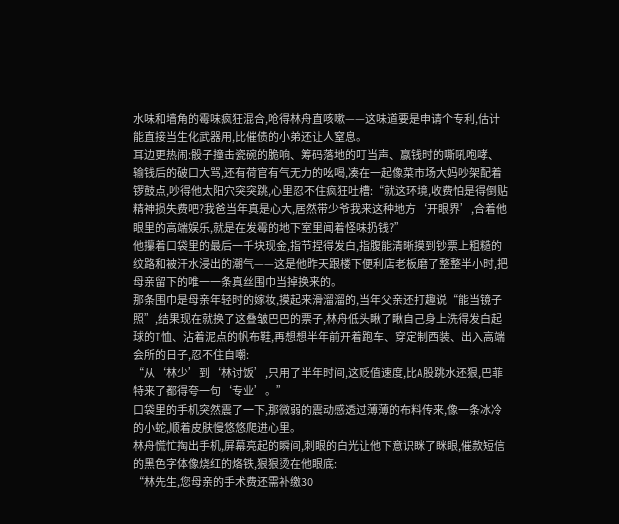水味和墙角的霉味疯狂混合,呛得林舟直咳嗽——这味道要是申请个专利,估计能直接当生化武器用,比催债的小弟还让人窒息。
耳边更热闹:骰子撞击瓷碗的脆响、筹码落地的叮当声、赢钱时的嘶吼咆哮、输钱后的破口大骂,还有荷官有气无力的吆喝,凑在一起像菜市场大妈吵架配着锣鼓点,吵得他太阳穴突突跳,心里忍不住疯狂吐槽:“就这环境,收费怕是得倒贴精神损失费吧?我爸当年真是心大,居然带少爷我来这种地方‘开眼界’,合着他眼里的高端娱乐,就是在发霉的地下室里闻着怪味扔钱?”
他攥着口袋里的最后一千块现金,指节捏得发白,指腹能清晰摸到钞票上粗糙的纹路和被汗水浸出的潮气——这是他昨天跟楼下便利店老板磨了整整半小时,把母亲留下的唯一一条真丝围巾当掉换来的。
那条围巾是母亲年轻时的嫁妆,摸起来滑溜溜的,当年父亲还打趣说“能当镜子照”,结果现在就换了这叠皱巴巴的票子,林舟低头瞅了瞅自己身上洗得发白起球的T恤、沾着泥点的帆布鞋,再想想半年前开着跑车、穿定制西装、出入高端会所的日子,忍不住自嘲:
“从‘林少’到‘林讨饭’,只用了半年时间,这贬值速度,比A股跳水还狠,巴菲特来了都得夸一句‘专业’。”
口袋里的手机突然震了一下,那微弱的震动感透过薄薄的布料传来,像一条冰冷的小蛇,顺着皮肤慢悠悠爬进心里。
林舟慌忙掏出手机,屏幕亮起的瞬间,刺眼的白光让他下意识眯了眯眼,催款短信的黑色字体像烧红的烙铁,狠狠烫在他眼底:
“林先生,您母亲的手术费还需补缴30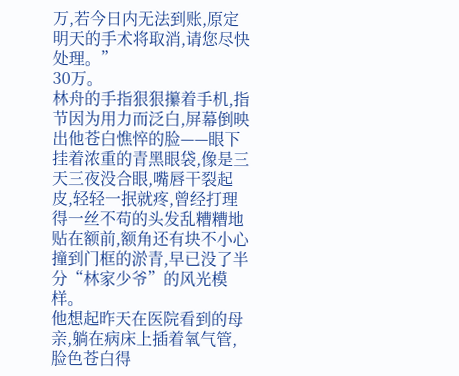万,若今日内无法到账,原定明天的手术将取消,请您尽快处理。”
30万。
林舟的手指狠狠攥着手机,指节因为用力而泛白,屏幕倒映出他苍白憔悴的脸——眼下挂着浓重的青黑眼袋,像是三天三夜没合眼,嘴唇干裂起皮,轻轻一抿就疼,曾经打理得一丝不苟的头发乱糟糟地贴在额前,额角还有块不小心撞到门框的淤青,早已没了半分“林家少爷”的风光模样。
他想起昨天在医院看到的母亲,躺在病床上插着氧气管,脸色苍白得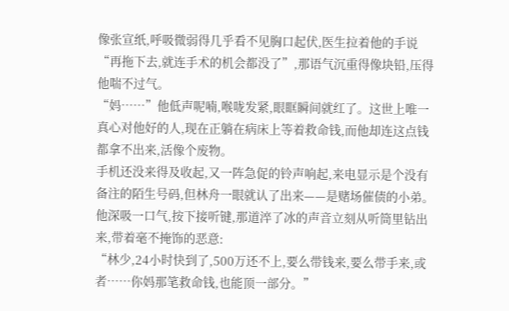像张宣纸,呼吸微弱得几乎看不见胸口起伏,医生拉着他的手说“再拖下去,就连手术的机会都没了”,那语气沉重得像块铅,压得他喘不过气。
“妈……”他低声呢喃,喉咙发紧,眼眶瞬间就红了。这世上唯一真心对他好的人,现在正躺在病床上等着救命钱,而他却连这点钱都拿不出来,活像个废物。
手机还没来得及收起,又一阵急促的铃声响起,来电显示是个没有备注的陌生号码,但林舟一眼就认了出来——是赌场催债的小弟。他深吸一口气,按下接听键,那道淬了冰的声音立刻从听筒里钻出来,带着毫不掩饰的恶意:
“林少,24小时快到了,500万还不上,要么带钱来,要么带手来,或者……你妈那笔救命钱,也能顶一部分。”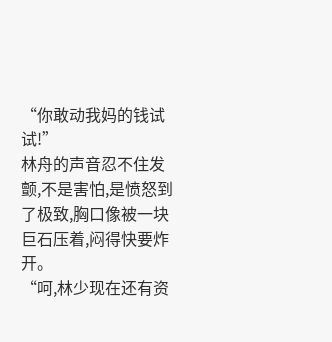“你敢动我妈的钱试试!”
林舟的声音忍不住发颤,不是害怕,是愤怒到了极致,胸口像被一块巨石压着,闷得快要炸开。
“呵,林少现在还有资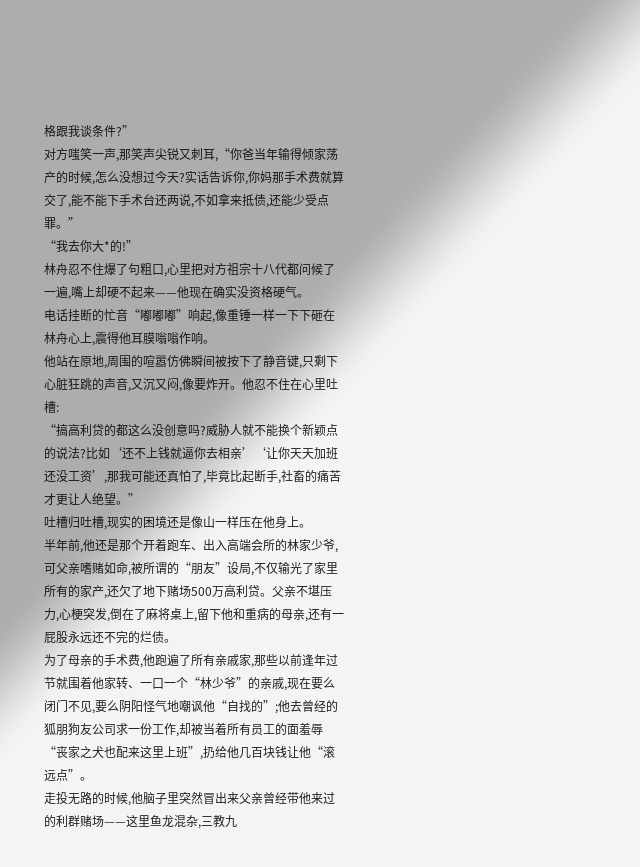格跟我谈条件?”
对方嗤笑一声,那笑声尖锐又刺耳,“你爸当年输得倾家荡产的时候,怎么没想过今天?实话告诉你,你妈那手术费就算交了,能不能下手术台还两说,不如拿来抵债,还能少受点罪。”
“我去你大*的!”
林舟忍不住爆了句粗口,心里把对方祖宗十八代都问候了一遍,嘴上却硬不起来——他现在确实没资格硬气。
电话挂断的忙音“嘟嘟嘟”响起,像重锤一样一下下砸在林舟心上,震得他耳膜嗡嗡作响。
他站在原地,周围的喧嚣仿佛瞬间被按下了静音键,只剩下心脏狂跳的声音,又沉又闷,像要炸开。他忍不住在心里吐槽:
“搞高利贷的都这么没创意吗?威胁人就不能换个新颖点的说法?比如‘还不上钱就逼你去相亲’‘让你天天加班还没工资’,那我可能还真怕了,毕竟比起断手,社畜的痛苦才更让人绝望。”
吐槽归吐槽,现实的困境还是像山一样压在他身上。
半年前,他还是那个开着跑车、出入高端会所的林家少爷,可父亲嗜赌如命,被所谓的“朋友”设局,不仅输光了家里所有的家产,还欠了地下赌场500万高利贷。父亲不堪压力,心梗突发,倒在了麻将桌上,留下他和重病的母亲,还有一屁股永远还不完的烂债。
为了母亲的手术费,他跑遍了所有亲戚家,那些以前逢年过节就围着他家转、一口一个“林少爷”的亲戚,现在要么闭门不见,要么阴阳怪气地嘲讽他“自找的”;他去曾经的狐朋狗友公司求一份工作,却被当着所有员工的面羞辱“丧家之犬也配来这里上班”,扔给他几百块钱让他“滚远点”。
走投无路的时候,他脑子里突然冒出来父亲曾经带他来过的利群赌场——这里鱼龙混杂,三教九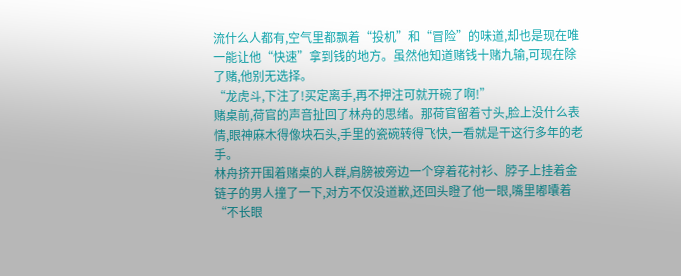流什么人都有,空气里都飘着“投机”和“冒险”的味道,却也是现在唯一能让他“快速”拿到钱的地方。虽然他知道赌钱十赌九输,可现在除了赌,他别无选择。
“龙虎斗,下注了!买定离手,再不押注可就开碗了啊!”
赌桌前,荷官的声音扯回了林舟的思绪。那荷官留着寸头,脸上没什么表情,眼神麻木得像块石头,手里的瓷碗转得飞快,一看就是干这行多年的老手。
林舟挤开围着赌桌的人群,肩膀被旁边一个穿着花衬衫、脖子上挂着金链子的男人撞了一下,对方不仅没道歉,还回头瞪了他一眼,嘴里嘟囔着“不长眼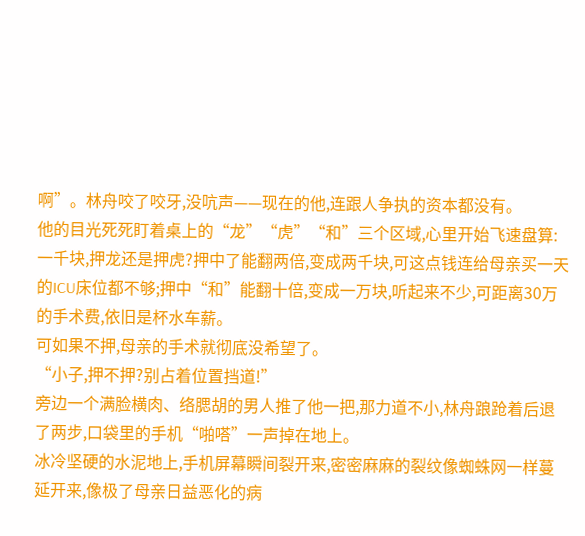啊”。林舟咬了咬牙,没吭声——现在的他,连跟人争执的资本都没有。
他的目光死死盯着桌上的“龙”“虎”“和”三个区域,心里开始飞速盘算:
一千块,押龙还是押虎?押中了能翻两倍,变成两千块,可这点钱连给母亲买一天的ICU床位都不够;押中“和”能翻十倍,变成一万块,听起来不少,可距离30万的手术费,依旧是杯水车薪。
可如果不押,母亲的手术就彻底没希望了。
“小子,押不押?别占着位置挡道!”
旁边一个满脸横肉、络腮胡的男人推了他一把,那力道不小,林舟踉跄着后退了两步,口袋里的手机“啪嗒”一声掉在地上。
冰冷坚硬的水泥地上,手机屏幕瞬间裂开来,密密麻麻的裂纹像蜘蛛网一样蔓延开来,像极了母亲日益恶化的病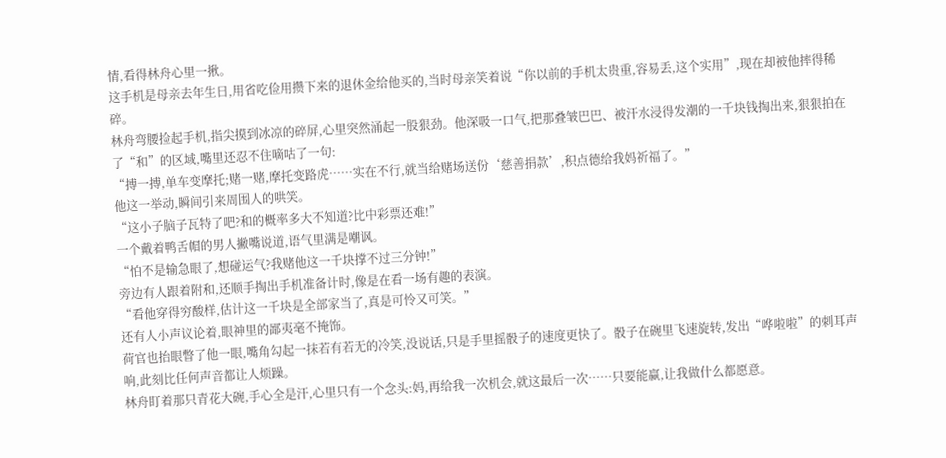情,看得林舟心里一揪。
这手机是母亲去年生日,用省吃俭用攒下来的退休金给他买的,当时母亲笑着说“你以前的手机太贵重,容易丢,这个实用”,现在却被他摔得稀碎。
林舟弯腰捡起手机,指尖摸到冰凉的碎屏,心里突然涌起一股狠劲。他深吸一口气,把那叠皱巴巴、被汗水浸得发潮的一千块钱掏出来,狠狠拍在了“和”的区域,嘴里还忍不住嘀咕了一句:
“搏一搏,单车变摩托;赌一赌,摩托变路虎……实在不行,就当给赌场送份‘慈善捐款’,积点德给我妈祈福了。”
他这一举动,瞬间引来周围人的哄笑。
“这小子脑子瓦特了吧?和的概率多大不知道?比中彩票还难!”
一个戴着鸭舌帽的男人撇嘴说道,语气里满是嘲讽。
“怕不是输急眼了,想碰运气?我赌他这一千块撑不过三分钟!”
旁边有人跟着附和,还顺手掏出手机准备计时,像是在看一场有趣的表演。
“看他穿得穷酸样,估计这一千块是全部家当了,真是可怜又可笑。”
还有人小声议论着,眼神里的鄙夷毫不掩饰。
荷官也抬眼瞥了他一眼,嘴角勾起一抹若有若无的冷笑,没说话,只是手里摇骰子的速度更快了。骰子在碗里飞速旋转,发出“哗啦啦”的刺耳声响,此刻比任何声音都让人烦躁。
林舟盯着那只青花大碗,手心全是汗,心里只有一个念头:妈,再给我一次机会,就这最后一次……只要能赢,让我做什么都愿意。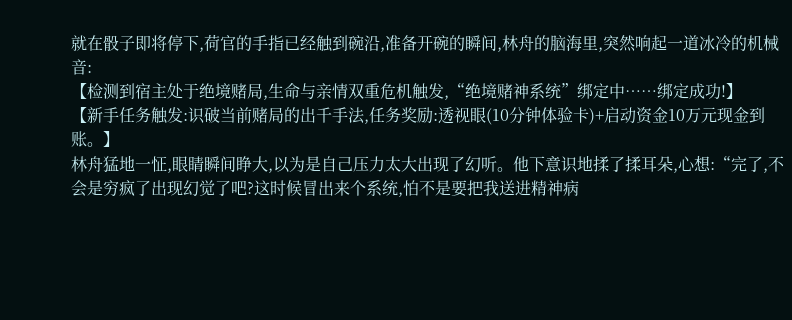就在骰子即将停下,荷官的手指已经触到碗沿,准备开碗的瞬间,林舟的脑海里,突然响起一道冰冷的机械音:
【检测到宿主处于绝境赌局,生命与亲情双重危机触发,“绝境赌神系统”绑定中……绑定成功!】
【新手任务触发:识破当前赌局的出千手法,任务奖励:透视眼(10分钟体验卡)+启动资金10万元现金到账。】
林舟猛地一怔,眼睛瞬间睁大,以为是自己压力太大出现了幻听。他下意识地揉了揉耳朵,心想:“完了,不会是穷疯了出现幻觉了吧?这时候冒出来个系统,怕不是要把我送进精神病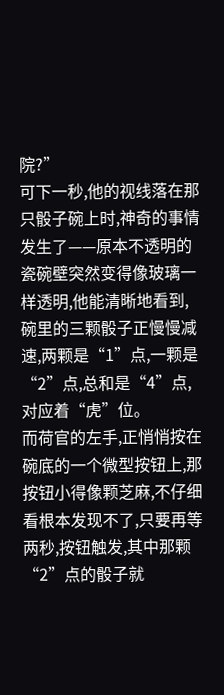院?”
可下一秒,他的视线落在那只骰子碗上时,神奇的事情发生了——原本不透明的瓷碗壁突然变得像玻璃一样透明,他能清晰地看到,碗里的三颗骰子正慢慢减速,两颗是“1”点,一颗是“2”点,总和是“4”点,对应着“虎”位。
而荷官的左手,正悄悄按在碗底的一个微型按钮上,那按钮小得像颗芝麻,不仔细看根本发现不了,只要再等两秒,按钮触发,其中那颗“2”点的骰子就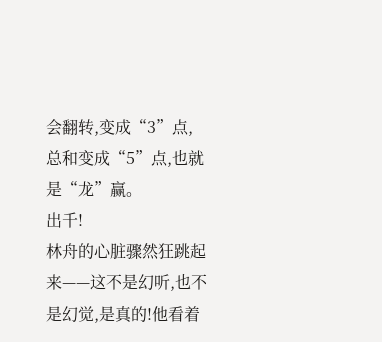会翻转,变成“3”点,总和变成“5”点,也就是“龙”赢。
出千!
林舟的心脏骤然狂跳起来——这不是幻听,也不是幻觉,是真的!他看着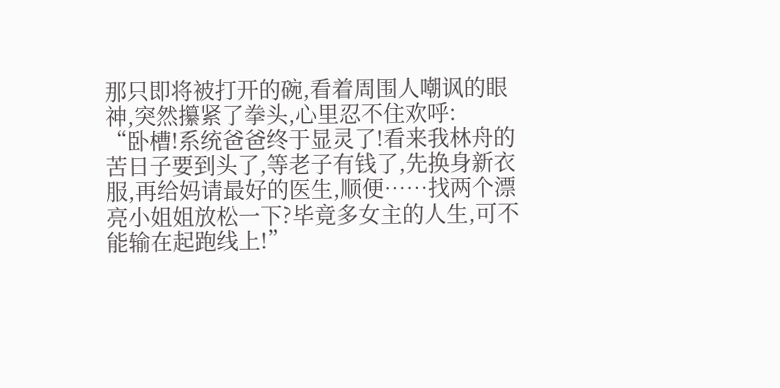那只即将被打开的碗,看着周围人嘲讽的眼神,突然攥紧了拳头,心里忍不住欢呼:
“卧槽!系统爸爸终于显灵了!看来我林舟的苦日子要到头了,等老子有钱了,先换身新衣服,再给妈请最好的医生,顺便……找两个漂亮小姐姐放松一下?毕竟多女主的人生,可不能输在起跑线上!”